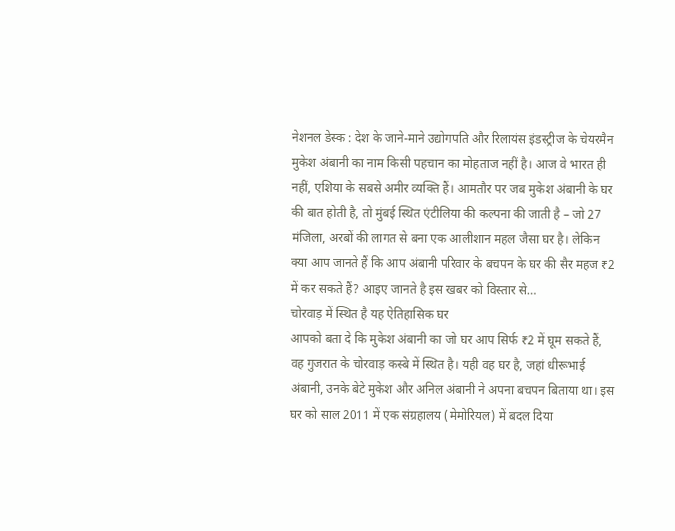नेशनल डेस्क : देश के जाने-माने उद्योगपति और रिलायंस इंडस्ट्रीज के चेयरमैन मुकेश अंबानी का नाम किसी पहचान का मोहताज नहीं है। आज वे भारत ही नहीं, एशिया के सबसे अमीर व्यक्ति हैं। आमतौर पर जब मुकेश अंबानी के घर की बात होती है, तो मुंबई स्थित एंटीलिया की कल्पना की जाती है – जो 27 मंजिला, अरबों की लागत से बना एक आलीशान महल जैसा घर है। लेकिन क्या आप जानते हैं कि आप अंबानी परिवार के बचपन के घर की सैर महज ₹2 में कर सकते हैं? आइए जानते है इस खबर को विस्तार से…
चोरवाड़ में स्थित है यह ऐतिहासिक घर
आपको बता दे कि मुकेश अंबानी का जो घर आप सिर्फ ₹2 में घूम सकते हैं, वह गुजरात के चोरवाड़ कस्बे में स्थित है। यही वह घर है, जहां धीरूभाई अंबानी, उनके बेटे मुकेश और अनिल अंबानी ने अपना बचपन बिताया था। इस घर को साल 2011 में एक संग्रहालय (मेमोरियल) में बदल दिया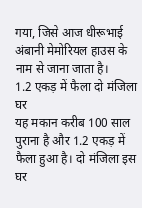गया, जिसे आज धीरूभाई अंबानी मेमोरियल हाउस के नाम से जाना जाता है।
1.2 एकड़ में फैला दो मंजिला घर
यह मकान करीब 100 साल पुराना है और 1.2 एकड़ में फैला हुआ है। दो मंजिला इस घर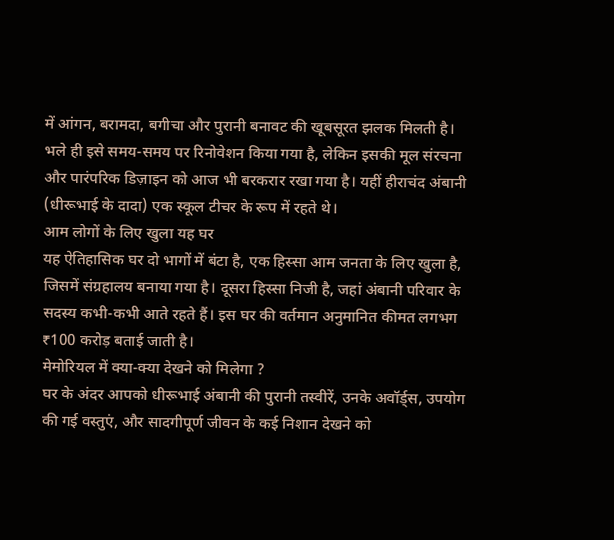में आंगन, बरामदा, बगीचा और पुरानी बनावट की खूबसूरत झलक मिलती है। भले ही इसे समय-समय पर रिनोवेशन किया गया है, लेकिन इसकी मूल संरचना और पारंपरिक डिज़ाइन को आज भी बरकरार रखा गया है। यहीं हीराचंद अंबानी (धीरूभाई के दादा) एक स्कूल टीचर के रूप में रहते थे।
आम लोगों के लिए खुला यह घर
यह ऐतिहासिक घर दो भागों में बंटा है, एक हिस्सा आम जनता के लिए खुला है, जिसमें संग्रहालय बनाया गया है। दूसरा हिस्सा निजी है, जहां अंबानी परिवार के सदस्य कभी-कभी आते रहते हैं। इस घर की वर्तमान अनुमानित कीमत लगभग ₹100 करोड़ बताई जाती है।
मेमोरियल में क्या-क्या देखने को मिलेगा ?
घर के अंदर आपको धीरूभाई अंबानी की पुरानी तस्वीरें, उनके अवॉर्ड्स, उपयोग की गई वस्तुएं, और सादगीपूर्ण जीवन के कई निशान देखने को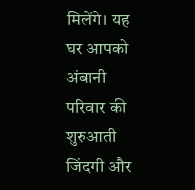मिलेंगे। यह घर आपको अंबानी परिवार की शुरुआती जिंदगी और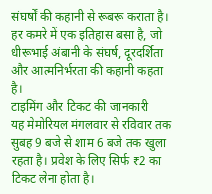संघर्षों की कहानी से रूबरू कराता है। हर कमरे में एक इतिहास बसा है, जो धीरूभाई अंबानी के संघर्ष, दूरदर्शिता और आत्मनिर्भरता की कहानी कहता है।
टाइमिंग और टिकट की जानकारी
यह मेमोरियल मंगलवार से रविवार तक सुबह 9 बजे से शाम 6 बजे तक खुला रहता है। प्रवेश के लिए सिर्फ ₹2 का टिकट लेना होता है।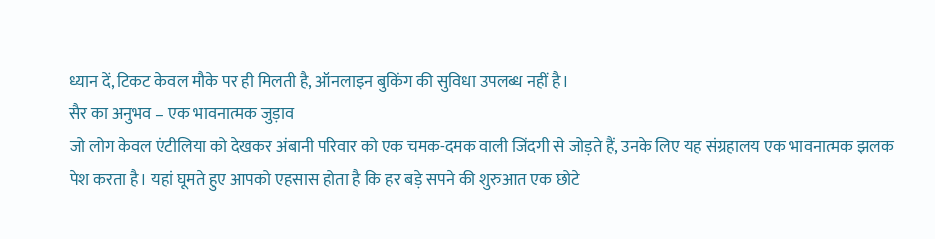ध्यान दें, टिकट केवल मौके पर ही मिलती है, ऑनलाइन बुकिंग की सुविधा उपलब्ध नहीं है।
सैर का अनुभव – एक भावनात्मक जुड़ाव
जो लोग केवल एंटीलिया को देखकर अंबानी परिवार को एक चमक-दमक वाली जिंदगी से जोड़ते हैं, उनके लिए यह संग्रहालय एक भावनात्मक झलक पेश करता है। यहां घूमते हुए आपको एहसास होता है कि हर बड़े सपने की शुरुआत एक छोटे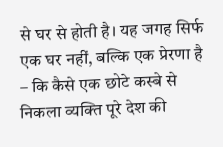से घर से होती है। यह जगह सिर्फ एक घर नहीं, बल्कि एक प्रेरणा है – कि कैसे एक छोटे कस्बे से निकला व्यक्ति पूरे देश की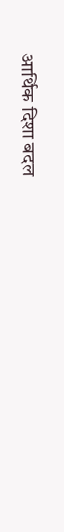आर्थिक दिशा बदल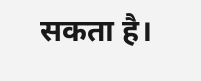सकता है।